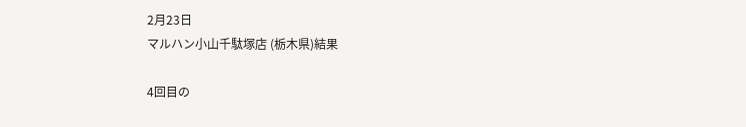2月23日
マルハン小山千駄塚店 (栃木県)結果

4回目の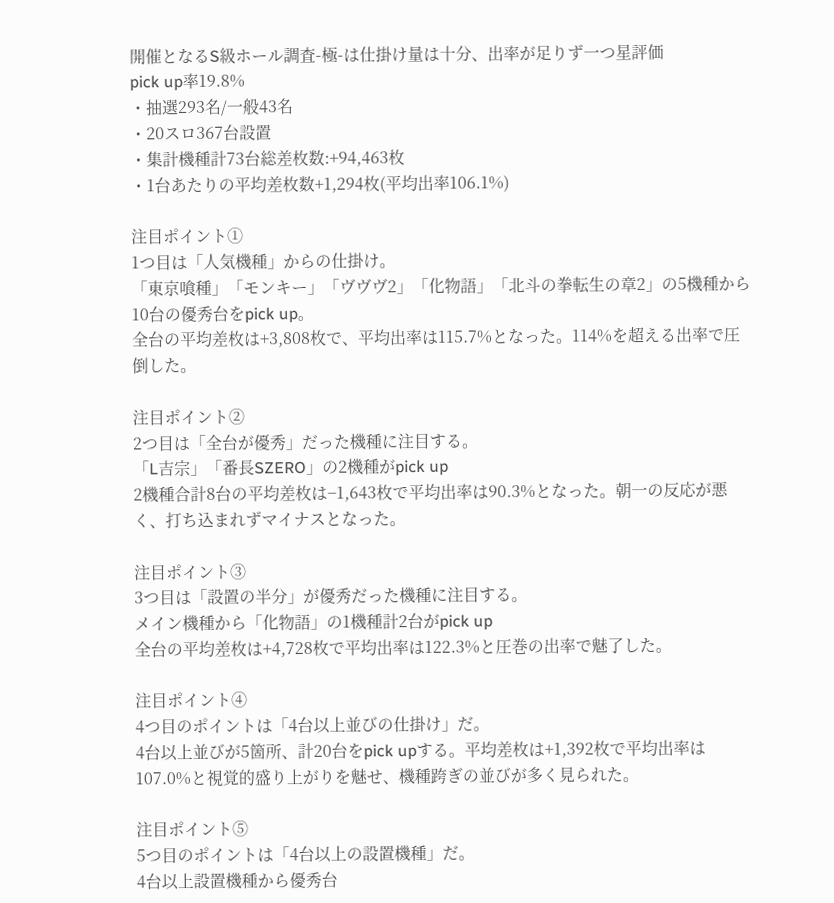開催となるS級ホール調査-極-は仕掛け量は十分、出率が足りず一つ星評価
pick up率19.8%
・抽選293名/一般43名
・20スロ367台設置
・集計機種計73台総差枚数:+94,463枚
・1台あたりの平均差枚数+1,294枚(平均出率106.1%)

注目ポイント①
1つ目は「人気機種」からの仕掛け。
「東京喰種」「モンキー」「ヴヴヴ2」「化物語」「北斗の拳転生の章2」の5機種から10台の優秀台をpick up。
全台の平均差枚は+3,808枚で、平均出率は115.7%となった。114%を超える出率で圧倒した。

注目ポイント②
2つ目は「全台が優秀」だった機種に注目する。
「L吉宗」「番長SZERO」の2機種がpick up
2機種合計8台の平均差枚は−1,643枚で平均出率は90.3%となった。朝一の反応が悪く、打ち込まれずマイナスとなった。

注目ポイント③
3つ目は「設置の半分」が優秀だった機種に注目する。
メイン機種から「化物語」の1機種計2台がpick up
全台の平均差枚は+4,728枚で平均出率は122.3%と圧巻の出率で魅了した。

注目ポイント④
4つ目のポイントは「4台以上並びの仕掛け」だ。
4台以上並びが5箇所、計20台をpick upする。平均差枚は+1,392枚で平均出率は107.0%と視覚的盛り上がりを魅せ、機種跨ぎの並びが多く見られた。

注目ポイント⑤
5つ目のポイントは「4台以上の設置機種」だ。
4台以上設置機種から優秀台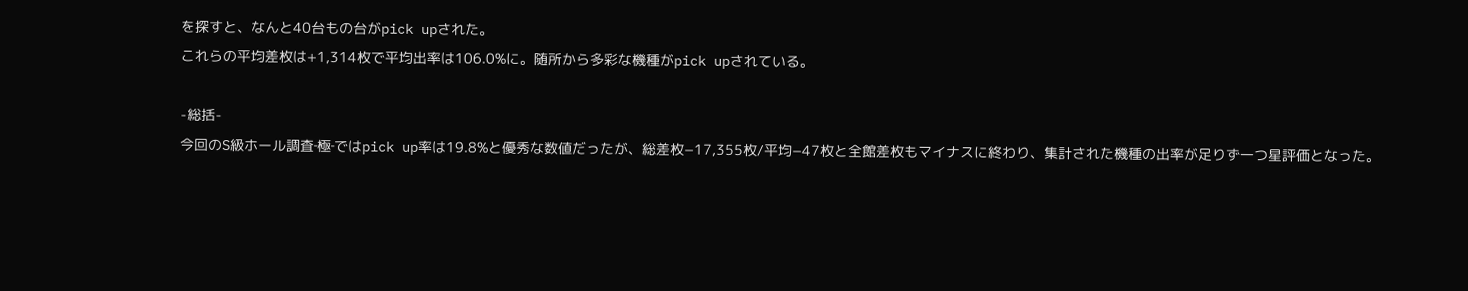を探すと、なんと40台もの台がpick upされた。
これらの平均差枚は+1,314枚で平均出率は106.0%に。随所から多彩な機種がpick upされている。

-総括-
今回のS級ホール調査‐極‐ではpick up率は19.8%と優秀な数値だったが、総差枚−17,355枚/平均−47枚と全館差枚もマイナスに終わり、集計された機種の出率が足りず一つ星評価となった。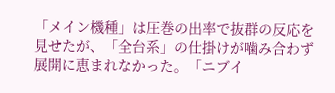「メイン機種」は圧巻の出率で抜群の反応を見せたが、「全台系」の仕掛けが噛み合わず展開に恵まれなかった。「ニブイ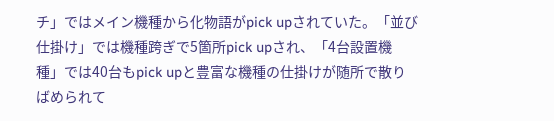チ」ではメイン機種から化物語がpick upされていた。「並び仕掛け」では機種跨ぎで5箇所pick upされ、「4台設置機種」では40台もpick upと豊富な機種の仕掛けが随所で散りばめられて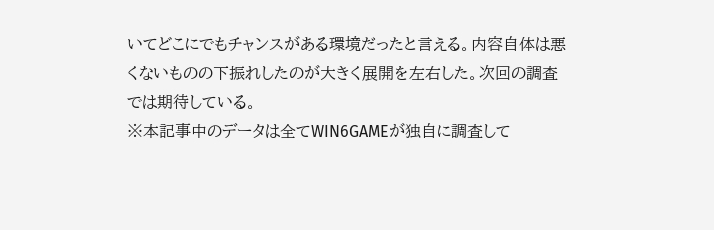いてどこにでもチャンスがある環境だったと言える。内容自体は悪くないものの下振れしたのが大きく展開を左右した。次回の調査では期待している。
※本記事中のデータは全てWIN6GAMEが独自に調査して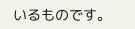いるものです。